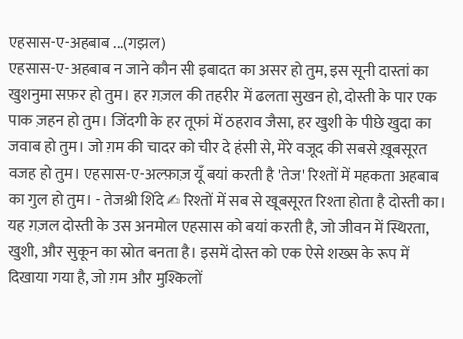एहसास-ए-अहबाब ...(गझल)
एहसास-ए-अहबाब न जाने कौन सी इबादत का असर हो तुम, इस सूनी दास्तां का खुशनुमा सफ़र हो तुम। हर ग़ज़ल की तहरीर में ढलता सुखन हो, दोस्ती के पार एक पाक ज़हन हो तुम। जिंदगी के हर तूफां में ठहराव जैसा, हर खुशी के पीछे खुदा का जवाब हो तुम। जो ग़म की चादर को चीर दे हंसी से, मेरे वजूद की सबसे ख़ूबसूरत वजह हो तुम। एहसास-ए-अल्फ़ाज़ यूँ बयां करती है 'तेज' रिश्तों में महकता अहबाब का गुल हो तुम। - तेजश्री शिंदे ✍ रिश्तों में सब से खूबसूरत रिश्ता होता है दोस्ती का। यह ग़ज़ल दोस्ती के उस अनमोल एहसास को बयां करती है, जो जीवन में स्थिरता, खुशी, और सुकून का स्रोत बनता है। इसमें दोस्त को एक ऐसे शख्स के रूप में दिखाया गया है, जो ग़म और मुश्किलों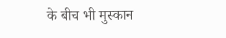के बीच भी मुस्कान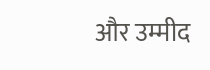और उम्मीद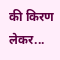की किरण लेकर...